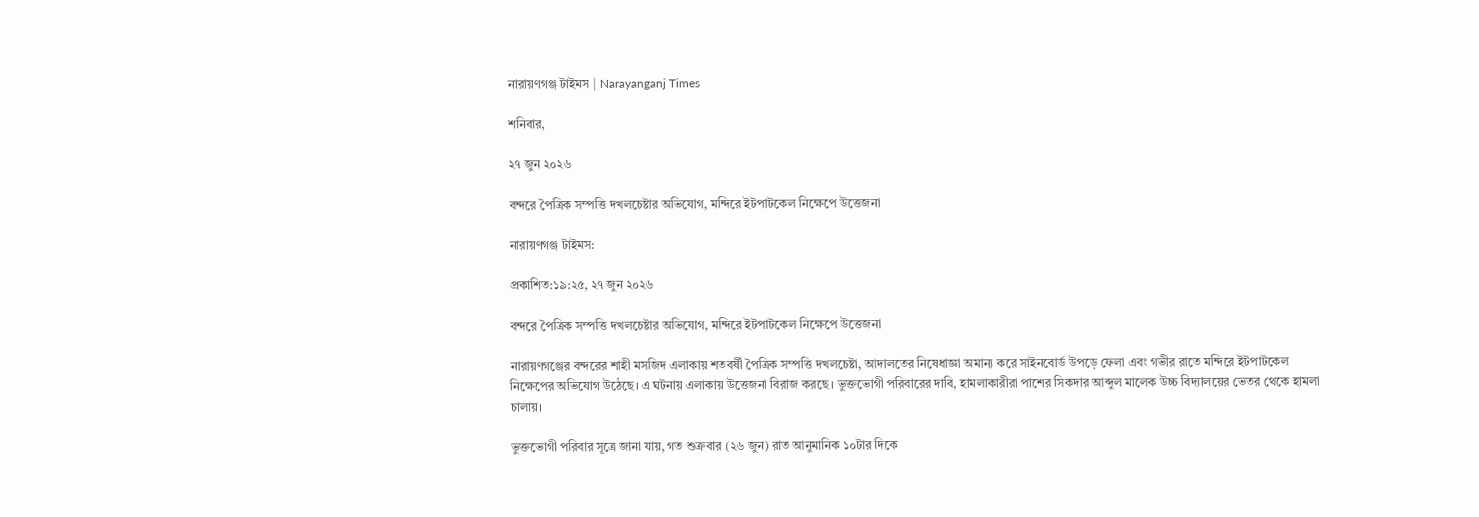নারায়ণগঞ্জ টাইমস | Narayanganj Times

শনিবার,

২৭ জুন ২০২৬

বন্দরে পৈত্রিক সম্পত্তি দখলচেষ্টার অভিযোগ, মন্দিরে ইটপাটকেল নিক্ষেপে উত্তেজনা

নারায়ণগঞ্জ টাইমস:

প্রকাশিত:১৯:২৫, ২৭ জুন ২০২৬

বন্দরে পৈত্রিক সম্পত্তি দখলচেষ্টার অভিযোগ, মন্দিরে ইটপাটকেল নিক্ষেপে উত্তেজনা

নারায়ণগঞ্জের বন্দরের শাহী মসজিদ এলাকায় শতবর্ষী পৈত্রিক সম্পত্তি দখলচেষ্টা, আদালতের নিষেধাজ্ঞা অমান্য করে সাইনবোর্ড উপড়ে ফেলা এবং গভীর রাতে মন্দিরে ইটপাটকেল নিক্ষেপের অভিযোগ উঠেছে। এ ঘটনায় এলাকায় উত্তেজনা বিরাজ করছে। ভুক্তভোগী পরিবারের দাবি, হামলাকারীরা পাশের সিকদার আব্দুল মালেক উচ্চ বিদ্যালয়ের ভেতর থেকে হামলা চালায়।

ভুক্তভোগী পরিবার সূত্রে জানা যায়, গত শুক্রবার (২৬ জুন) রাত আনুমানিক ১০টার দিকে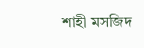শাহী মসজিদ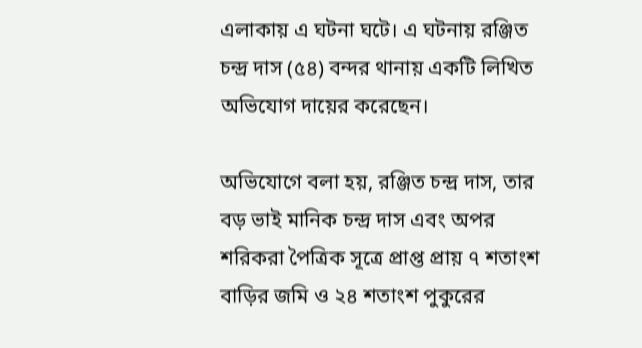এলাকায় এ ঘটনা ঘটে। এ ঘটনায় রঞ্জিত চন্দ্র দাস (৫৪) বন্দর থানায় একটি লিখিত অভিযোগ দায়ের করেছেন।

অভিযোগে বলা হয়, রঞ্জিত চন্দ্র দাস, তার বড় ভাই মানিক চন্দ্র দাস এবং অপর শরিকরা পৈত্রিক সূত্রে প্রাপ্ত প্রায় ৭ শতাংশ বাড়ির জমি ও ২৪ শতাংশ পুকুরের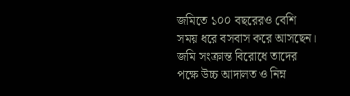জমিতে ১০০ বছরেরও বেশি সময় ধরে বসবাস করে আসছেন। জমি সংক্রান্ত বিরোধে তাদের পক্ষে উচ্চ আদালত ও নিম্ন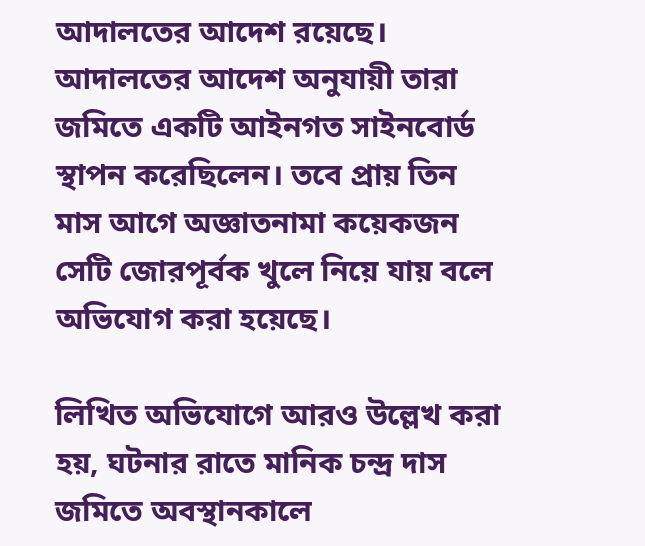আদালতের আদেশ রয়েছে। আদালতের আদেশ অনুযায়ী তারা জমিতে একটি আইনগত সাইনবোর্ড স্থাপন করেছিলেন। তবে প্রায় তিন মাস আগে অজ্ঞাতনামা কয়েকজন সেটি জোরপূর্বক খুলে নিয়ে যায় বলে অভিযোগ করা হয়েছে।

লিখিত অভিযোগে আরও উল্লেখ করা হয়, ঘটনার রাতে মানিক চন্দ্র দাস জমিতে অবস্থানকালে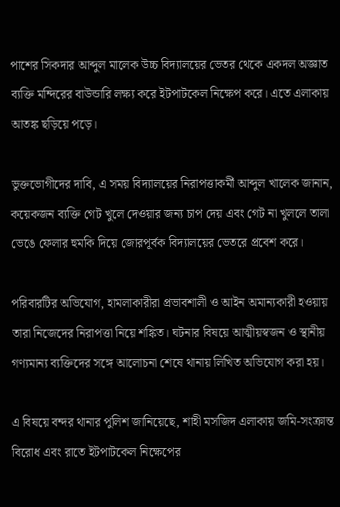পাশের সিকদার আব্দুল মালেক উচ্চ বিদ্যালয়ের ভেতর থেকে একদল অজ্ঞাত ব্যক্তি মন্দিরের বাউন্ডারি লক্ষ্য করে ইটপাটকেল নিক্ষেপ করে। এতে এলাকায় আতঙ্ক ছড়িয়ে পড়ে।

ভুক্তভোগীদের দাবি, এ সময় বিদ্যালয়ের নিরাপত্তাকর্মী আব্দুল খালেক জানান, কয়েকজন ব্যক্তি গেট খুলে দেওয়ার জন্য চাপ দেয় এবং গেট না খুললে তালা ভেঙে ফেলার হুমকি দিয়ে জোরপূর্বক বিদ্যালয়ের ভেতরে প্রবেশ করে।

পরিবারটির অভিযোগ, হামলাকারীরা প্রভাবশালী ও আইন অমান্যকারী হওয়ায় তারা নিজেদের নিরাপত্তা নিয়ে শঙ্কিত। ঘটনার বিষয়ে আত্মীয়স্বজন ও স্থানীয় গণ্যমান্য ব্যক্তিদের সঙ্গে আলোচনা শেষে থানায় লিখিত অভিযোগ করা হয়।

এ বিষয়ে বন্দর থানার পুলিশ জানিয়েছে, শাহী মসজিদ এলাকায় জমি-সংক্রান্ত বিরোধ এবং রাতে ইটপাটকেল নিক্ষেপের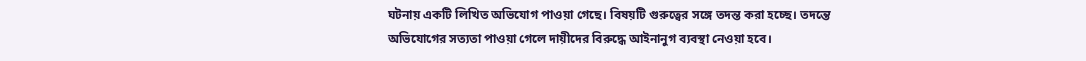ঘটনায় একটি লিখিত অভিযোগ পাওয়া গেছে। বিষয়টি গুরুত্বের সঙ্গে তদন্ত করা হচ্ছে। তদন্তে অভিযোগের সত্যতা পাওয়া গেলে দায়ীদের বিরুদ্ধে আইনানুগ ব্যবস্থা নেওয়া হবে।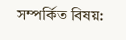সম্পর্কিত বিষয়: